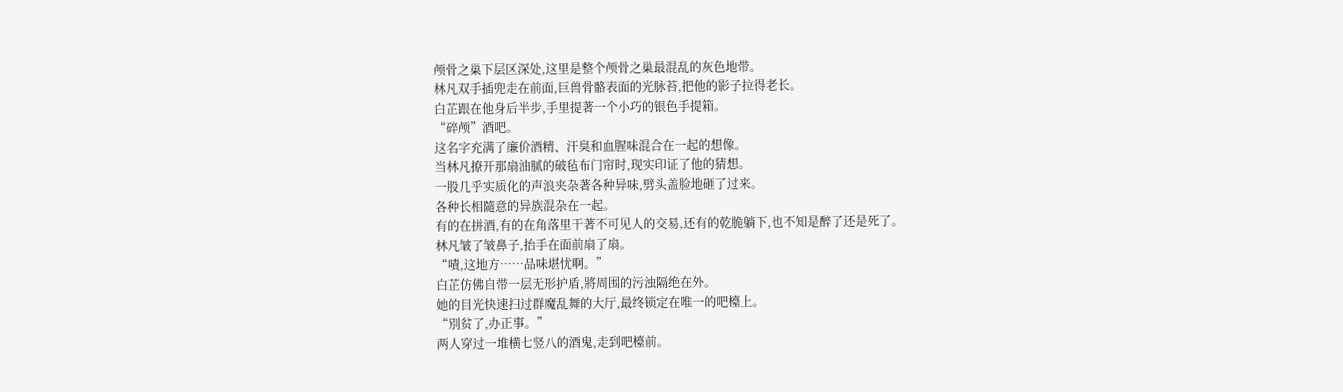颅骨之巢下层区深处,这里是整个颅骨之巢最混乱的灰色地带。
林凡双手插兜走在前面,巨兽骨骼表面的光脉苔,把他的影子拉得老长。
白芷跟在他身后半步,手里提著一个小巧的银色手提箱。
“碎颅”酒吧。
这名字充满了廉价酒精、汗臭和血腥味混合在一起的想像。
当林凡撩开那扇油腻的破毡布门帘时,现实印证了他的猜想。
一股几乎实质化的声浪夹杂著各种异味,劈头盖脸地砸了过来。
各种长相隨意的异族混杂在一起。
有的在拼酒,有的在角落里干著不可见人的交易,还有的乾脆躺下,也不知是醉了还是死了。
林凡皱了皱鼻子,抬手在面前扇了扇。
“嘖,这地方……品味堪忧啊。”
白芷仿佛自带一层无形护盾,將周围的污浊隔绝在外。
她的目光快速扫过群魔乱舞的大厅,最终锁定在唯一的吧檯上。
“別贫了,办正事。”
两人穿过一堆横七竖八的酒鬼,走到吧檯前。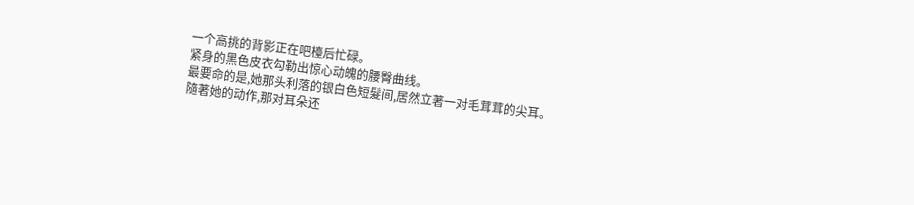一个高挑的背影正在吧檯后忙碌。
紧身的黑色皮衣勾勒出惊心动魄的腰臀曲线。
最要命的是,她那头利落的银白色短髮间,居然立著一对毛茸茸的尖耳。
隨著她的动作,那对耳朵还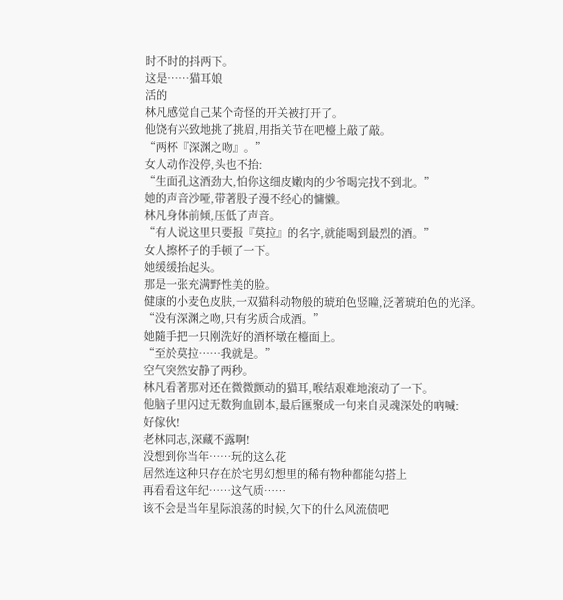时不时的抖两下。
这是……猫耳娘
活的
林凡感觉自己某个奇怪的开关被打开了。
他饶有兴致地挑了挑眉,用指关节在吧檯上敲了敲。
“两杯『深渊之吻』。”
女人动作没停,头也不抬:
“生面孔这酒劲大,怕你这细皮嫩肉的少爷喝完找不到北。”
她的声音沙哑,带著股子漫不经心的慵懒。
林凡身体前倾,压低了声音。
“有人说这里只要报『莫拉』的名字,就能喝到最烈的酒。”
女人擦杯子的手顿了一下。
她缓缓抬起头。
那是一张充满野性美的脸。
健康的小麦色皮肤,一双猫科动物般的琥珀色竖瞳,泛著琥珀色的光泽。
“没有深渊之吻,只有劣质合成酒。”
她隨手把一只刚洗好的酒杯墩在檯面上。
“至於莫拉……我就是。”
空气突然安静了两秒。
林凡看著那对还在微微颤动的猫耳,喉结艰难地滚动了一下。
他脑子里闪过无数狗血剧本,最后匯聚成一句来自灵魂深处的吶喊:
好傢伙!
老林同志,深藏不露啊!
没想到你当年……玩的这么花
居然连这种只存在於宅男幻想里的稀有物种都能勾搭上
再看看这年纪……这气质……
该不会是当年星际浪荡的时候,欠下的什么风流债吧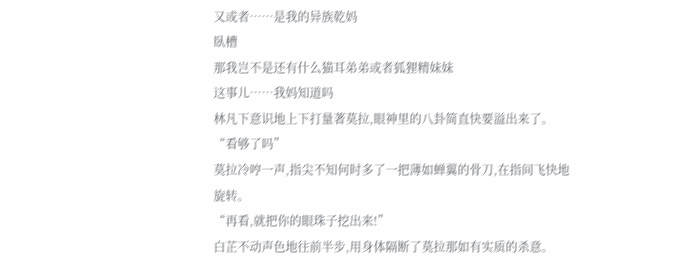又或者……是我的异族乾妈
臥槽
那我岂不是还有什么猫耳弟弟或者狐狸精妹妹
这事儿……我妈知道吗
林凡下意识地上下打量著莫拉,眼神里的八卦简直快要溢出来了。
“看够了吗”
莫拉冷哼一声,指尖不知何时多了一把薄如蝉翼的骨刀,在指间飞快地旋转。
“再看,就把你的眼珠子挖出来!”
白芷不动声色地往前半步,用身体隔断了莫拉那如有实质的杀意。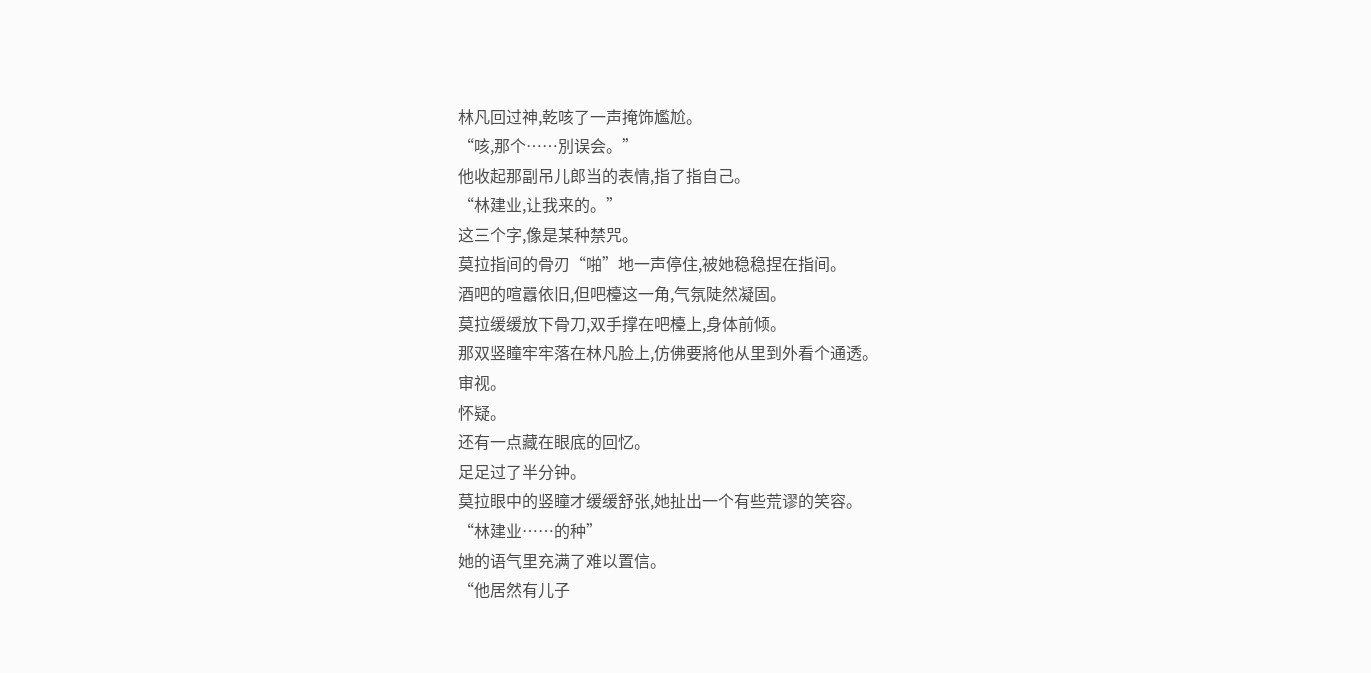林凡回过神,乾咳了一声掩饰尷尬。
“咳,那个……別误会。”
他收起那副吊儿郎当的表情,指了指自己。
“林建业,让我来的。”
这三个字,像是某种禁咒。
莫拉指间的骨刃“啪”地一声停住,被她稳稳捏在指间。
酒吧的喧囂依旧,但吧檯这一角,气氛陡然凝固。
莫拉缓缓放下骨刀,双手撑在吧檯上,身体前倾。
那双竖瞳牢牢落在林凡脸上,仿佛要將他从里到外看个通透。
审视。
怀疑。
还有一点藏在眼底的回忆。
足足过了半分钟。
莫拉眼中的竖瞳才缓缓舒张,她扯出一个有些荒谬的笑容。
“林建业……的种”
她的语气里充满了难以置信。
“他居然有儿子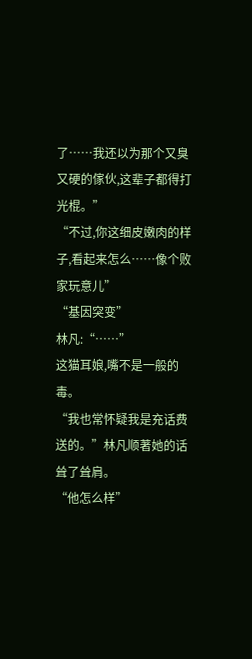了……我还以为那个又臭又硬的傢伙,这辈子都得打光棍。”
“不过,你这细皮嫩肉的样子,看起来怎么……像个败家玩意儿”
“基因突变”
林凡:“……”
这猫耳娘,嘴不是一般的毒。
“我也常怀疑我是充话费送的。”林凡顺著她的话耸了耸肩。
“他怎么样”